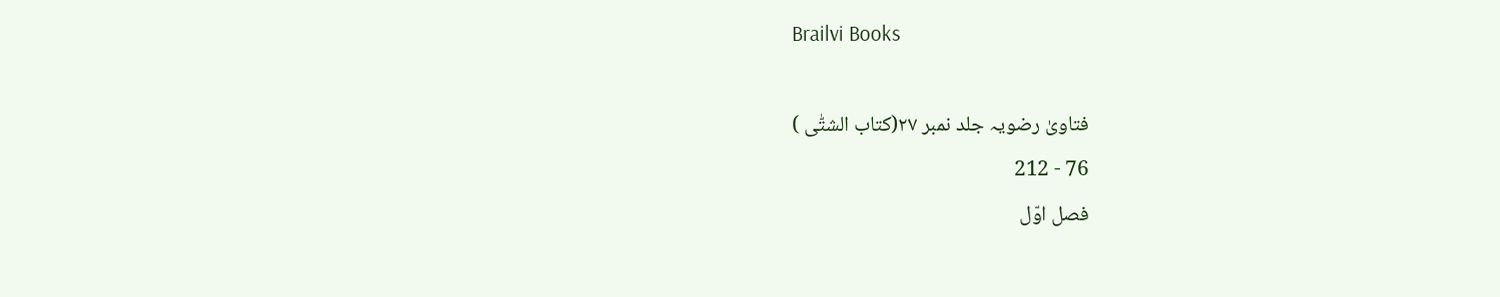Brailvi Books

فتاویٰ رضویہ جلد نمبر ۲۷(کتاب الشتّٰی )
76 - 212
فصل اوّل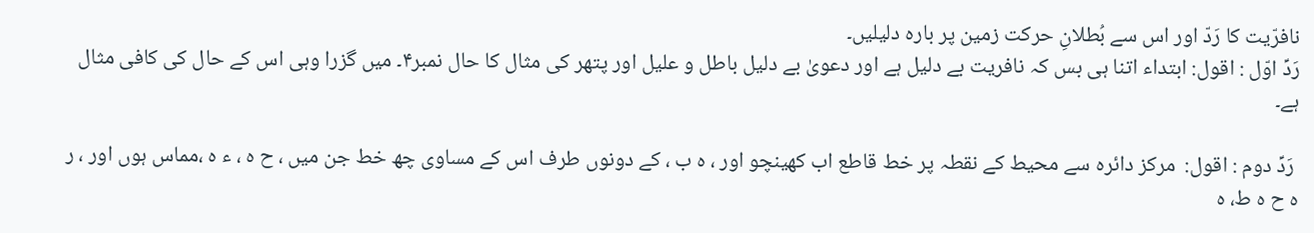نافرّیت کا رَدّ اور اس سے بُطلانِ حرکت زمین پر بارہ دلیلیں۔
رَدِّ اوّل : اقول: ابتداء اتنا ہی بس کہ نافریت بے دلیل ہے اور دعویٰ بے دلیل باطل و علیل اور پتھر کی مثال کا حال نمبر۴۔ میں گزرا وہی اس کے حال کی کافی مثال ہے۔

 رَدِّ دوم : اقول:  مرکز دائرہ سے محیط کے نقطہ پر خط قاطع اب کھینچو اور ، ہ ب ، کے دونوں طرف اس کے مساوی چھ خط جن میں ، ح ہ ، ء ہ ،مماس ہوں اور ، ر ہ ح ہ ط، ہ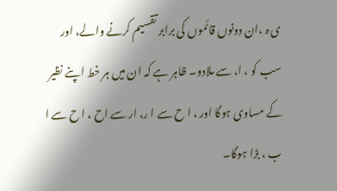ی ہ ،ان دونوں قائموں کی برابر تقسیم کرنے والے، اور سب کو ، ا، سے ملادو۔ ظاہر ہے کہ ان میں ہر خط اپنے نظیر کے مساوی ہوگا اور ، ا ح سے ا ر، ار سے اح ، ا ح سے ا ب ، بڑا ہوگا۔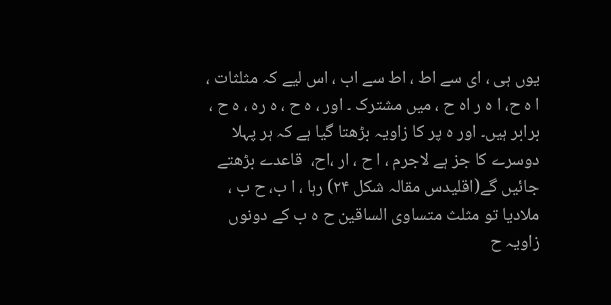یوں ہی ، ای سے اط ، اط سے اب ، اس لیے کہ مثلثات ، ا ہ ح، ا ہ ر اہ ح ، میں مشترک ۔ اور ، ہ ح ، ہ رہ ، ہ ح ، برابر ہیں۔ اور ہ پر کا زاویہ بڑھتا گیا ہے کہ ہر پہلا دوسرے کا جز ہے لاجرم ، ا ح ، ار ،اح،  قاعدے بڑھتے جائیں گے(اقلیدس مقالہ شکل ۲۴) رہا ، ا ب، ح ب ، ملادیا تو مثلث متساوی الساقین ح ہ ب کے دونوں زاویہ ح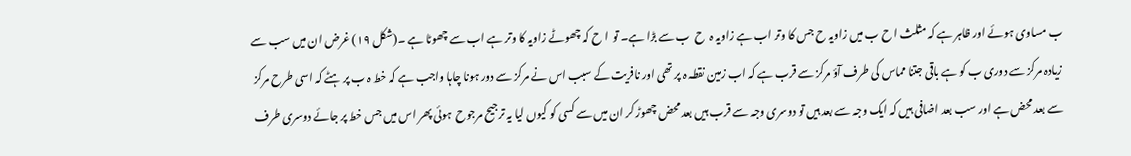ب مساوی ہوئے اور ظاہر ہے کہ مثلث ا ح ب میں زاویہ ح جس کا وتر اب ہے زاویہ ہ  ح  ب سے بڑا ہے۔ تو  ا ح کہ چھوٹے زاویہ کا وتر ہے اب سے چھوٹا ہے ۔(شکل ۱۹) غرض ان میں سب سے زیادہ مرکز سے دوری ب کو ہے باقی جتنا مماس کی طرف آؤ مرکز سے قرب ہے کہ اب زمین نقطہ ہ پر تھی اور نافریت کے سبب اس نے مرکز سے دور ہونا چاہا واجب ہے کہ خط ہ ب پر ہٹے کہ اسی طرح مرکز سے بعد محض ہے اور سب بعد اضافی ہیں کہ ایک وجہ سے بعد ہیں تو دوسری وجہ سے قرب ہیں بعد محض چھوڑ کر ان میں سے کسی کو کیوں لیا یہ ترجیح مرجوح  ہوئی پھر اس میں جس خط پر جائے دوسری طرف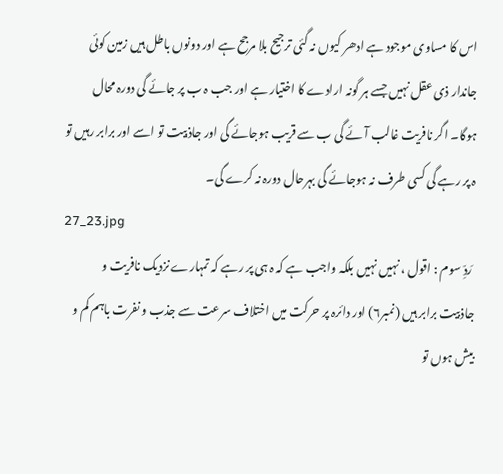اس کا مساوی موجود ہے ادھر کیوں نہ گئی ترجیح بلا مرجح ہے اور دونوں باطل ہیں زمین کوئی جاندار ذی عقل نہیں جسے ہر گونہ ارادے کا اختیار ہے اور جب ہ ب پر جائے گی دورہ محال ہوگا۔ اگر نافریت غالب آئے گی ب سے قریب ہوجائے گی اور جاذبیت تو اسے اور برابر رہیں تو ہ پر رہے گی کسی طرف نہ ہوجائے گی بہرحال دورہ نہ کرے گی۔
27_23.jpg
 رَدِّ سوم : اقول ، نہیں نہیں بلکہ واجب ہے کہ ہ ہی پر رہے کہ تمہارے نزدیک نافریت و جاذبیت برابر ہیں (نمبر۶) اور دائرہ پر حرکت میں اختلاف سرعت سے جذب و نفرت باہم کم و بیش ہوں تو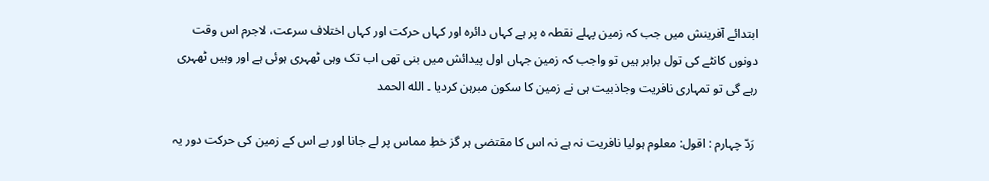ابتدائے آفرینش میں جب کہ زمین پہلے نقطہ ہ پر ہے کہاں دائرہ اور کہاں حرکت اور کہاں اختلاف سرعت، لاجرم اس وقت دونوں کانٹے کی تول برابر ہیں تو واجب کہ زمین جہاں اول پیدائش میں بنی تھی اب تک وہی ٹھہری ہوئی ہے اور وہیں ٹھہری رہے گی تو تمہاری نافریت وجاذبیت ہی نے زمین کا سکون مبرہن کردیا ۔ الله الحمد

 رَدّ چہارم : اقول: معلوم ہولیا نافریت نہ ہے نہ اس کا مقتضی ہر گز خطِ مماس پر لے جانا اور بے اس کے زمین کی حرکت دور یہ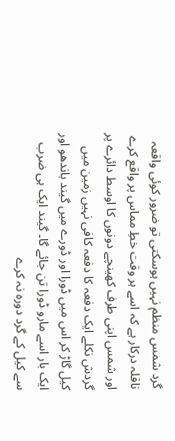گرد شمس منظم نہیں ہوسکتی تو ضرور کوئی واقعہ ناقلہ درکار ہے کہ اسے ہر وقت خطِ مماس پر واقع کرے اور شمس اپنی طرف کھینچے دونوں کا اوسط دائرے پر گردش نکلے ایک دفعہ کا دفعہ کافی نہیں زمین میں کیل گاڑ کر اس میں ڈورا اور ڈورے میں گیند باندھو اور ایک بار اسے مارو ڈورا تن جائے گا۔ گیند ایک ہی ضرب سے کیل کے گرد دورہ نہ کرے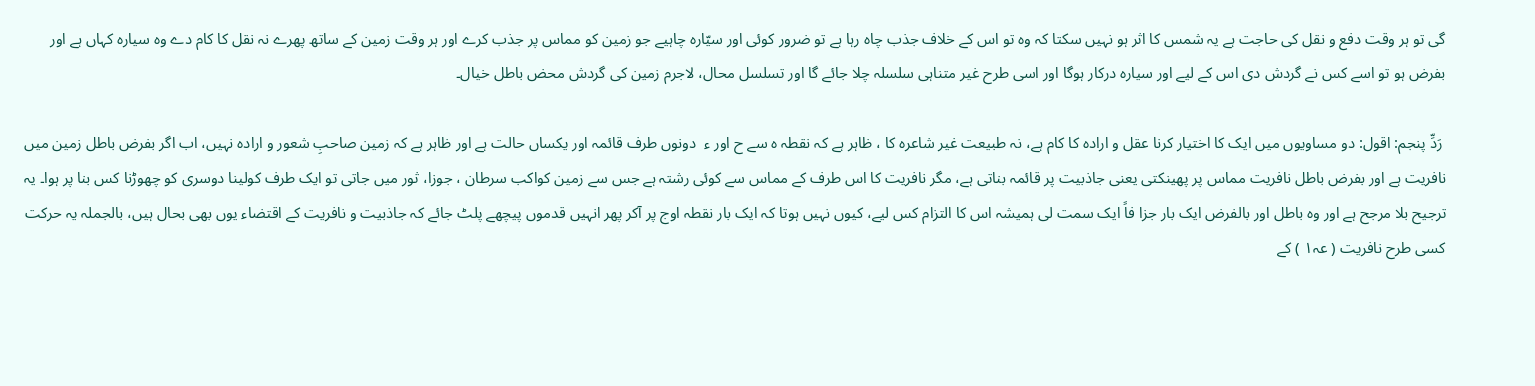گی تو ہر وقت دفع و نقل کی حاجت ہے یہ شمس کا اثر ہو نہیں سکتا کہ وہ تو اس کے خلاف جذب چاہ رہا ہے تو ضرور کوئی اور سیّارہ چاہیے جو زمین کو مماس پر جذب کرے اور ہر وقت زمین کے ساتھ پھرے نہ نقل کا کام دے وہ سیارہ کہاں ہے اور بفرض ہو تو اسے کس نے گردش دی اس کے لیے اور سیارہ درکار ہوگا اور اسی طرح غیر متناہی سلسلہ چلا جائے گا اور تسلسل محال، لاجرم زمین کی گردش محض باطل خیال۔

 رَدِّ پنجم: اقول: دو مساویوں میں ایک کا اختیار کرنا عقل و ارادہ کا کام ہے، نہ طبیعت غیر شاعرہ کا ، ظاہر ہے کہ نقطہ ہ سے ح اور ء  دونوں طرف قائمہ اور یکساں حالت ہے اور ظاہر ہے کہ زمین صاحبِ شعور و ارادہ نہیں، اب اگر بفرض باطل زمین میں نافریت ہے اور بفرض باطل نافریت مماس پر پھینکتی یعنی جاذبیت پر قائمہ بناتی ہے، مگر نافریت کا اس طرف کے مماس سے کوئی رشتہ ہے جس سے زمین کواکب سرطان ، جوزا، ثور میں جاتی تو ایک طرف کولینا دوسری کو چھوڑنا کس بنا پر ہوا۔ یہ ترجیح بلا مرجح ہے اور وہ باطل اور بالفرض ایک بار جزا فاً ایک سمت لی ہمیشہ اس کا التزام کس لیے، کیوں نہیں ہوتا کہ ایک بار نقطہ اوج پر آکر پھر انہیں قدموں پیچھے پلٹ جائے کہ جاذبیت و نافریت کے اقتضاء یوں بھی بحال ہیں، بالجملہ یہ حرکت کسی طرح نافریت ( عہ۱ ) کے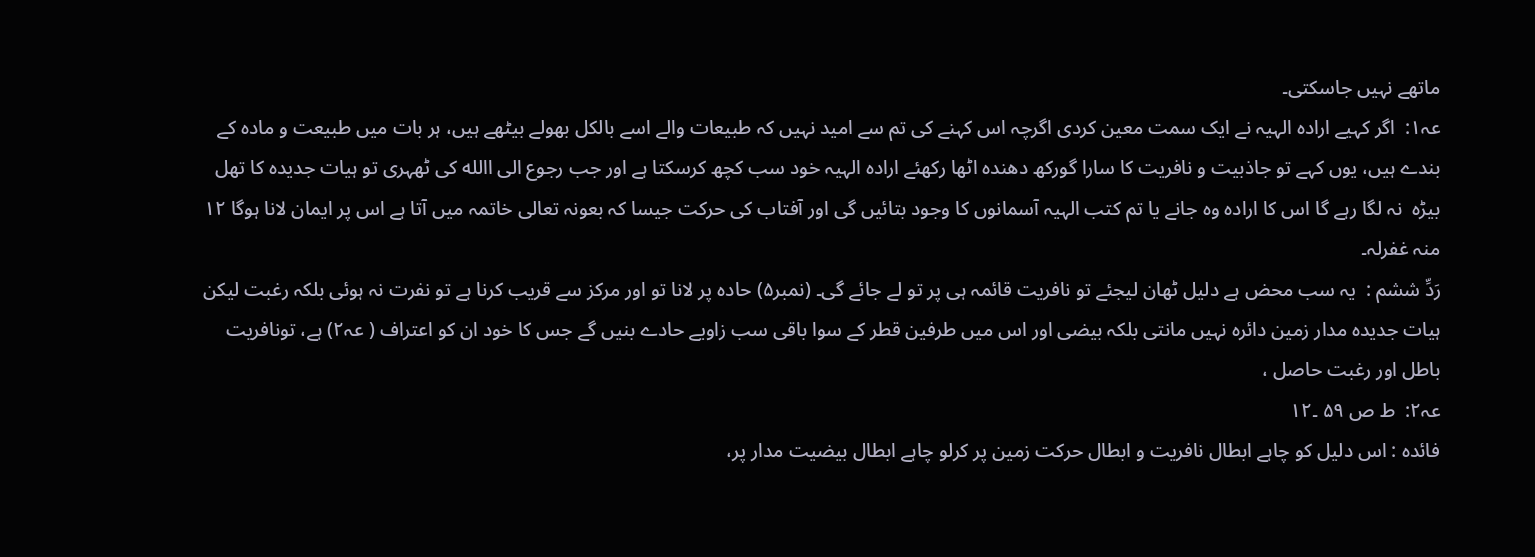ماتھے نہیں جاسکتی۔
عہ۱:  اگر کہیے ارادہ الہیہ نے ایک سمت معین کردی اگرچہ اس کہنے کی تم سے امید نہیں کہ طبیعات والے اسے بالکل بھولے بیٹھے ہیں، ہر بات میں طبیعت و مادہ کے بندے ہیں، یوں کہے تو جاذبیت و نافریت کا سارا گورکھ دھندہ اٹھا رکھئے ارادہ الہیہ خود سب کچھ کرسکتا ہے اور جب رجوع الی االله کی ٹھہری تو ہیات جدیدہ کا تھل بیڑہ  نہ لگا رہے گا اس کا ارادہ وہ جانے یا تم کتب الہیہ آسمانوں کا وجود بتائیں گی اور آفتاب کی حرکت جیسا کہ بعونہ تعالی خاتمہ میں آتا ہے اس پر ایمان لانا ہوگا ۱۲ منہ غفرلہ۔
رَدِّ ششم :  یہ سب محض ہے دلیل ٹھان لیجئے تو نافریت قائمہ ہی پر تو لے جائے گی۔ (نمبر۵) حادہ پر لانا تو اور مرکز سے قریب کرنا ہے تو نفرت نہ ہوئی بلکہ رغبت لیکن ہیات جدیدہ مدار زمین دائرہ نہیں مانتی بلکہ بیضی اور اس میں طرفین قطر کے سوا باقی سب زاویے حادے بنیں گے جس کا خود ان کو اعتراف ( عہ۲) ہے، تونافریت باطل اور رغبت حاصل ،
عہ۲:  ط ص ۵۹ ۔۱۲
فائدہ : اس دلیل کو چاہے ابطال نافریت و ابطال حرکت زمین پر کرلو چاہے ابطال بیضیت مدار پر،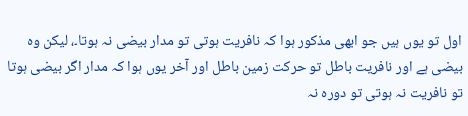اول تو یوں ہیں جو ابھی مذکور ہوا کہ نافریت ہوتی تو مدار بیضی نہ ہوتا۔، لیکن وہ بیضی ہے اور نافریت باطل تو حرکت زمین باطل اور آخر یوں ہوا کہ مدار اگر بیضی ہوتا تو نافریت نہ ہوتی تو دورہ نہ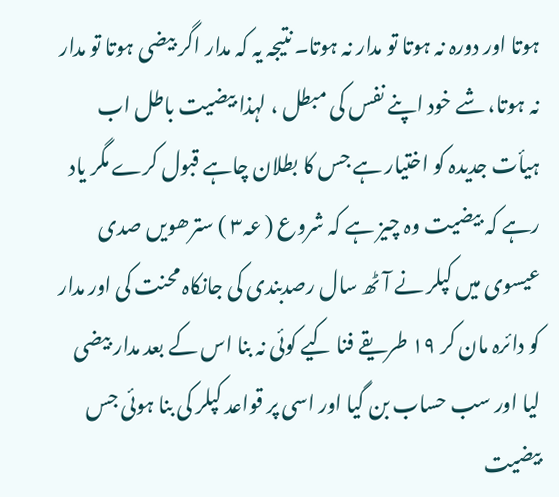ہوتا اور دورہ نہ ہوتا تو مدار نہ ہوتا۔ نتیجہ یہ کہ مدار اگر بیضی ہوتا تو مدار نہ ہوتا، شے خود اپنے نفس کی مبطل ، لہذا بیضیت باطل اب ہیأت جدیدہ کو اختیار ہے جس کا بطلان چاہے قبول کرے مگر یاد رہے کہ بیضیت وہ چیز ہے کہ شروع ( عہ۳ ) سترھویں صدی عیسوی میں کپلر نے آٹھ سال رصدبندی کی جانکاہ محنت کی اور مدار کو دائرہ مان کر ۱۹ طریقے فنا کیے کوئی نہ بنا اس کے بعد مدار بیضی لیا اور سب حساب بن گیا اور اسی پر قواعد کپلر کی بنا ہوئی جس بیضیت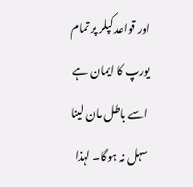اور قواعد کپلر پر تمام یورپ کا ایمان ہے اسے باطل مان لینا سہل نہ ہوگا۔ لہذا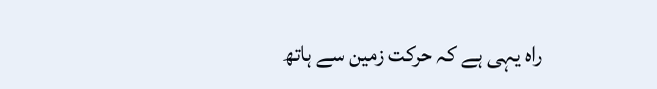راہ یہی ہے کہ حرکت زمین سے ہاتھ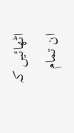اٹھائیں کہ ان تمام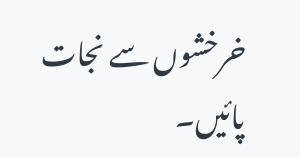خرخشوں سے نجات پائیں۔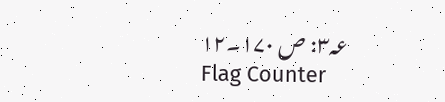عہ۳: ص ۱۷۰۔۱۲
Flag Counter